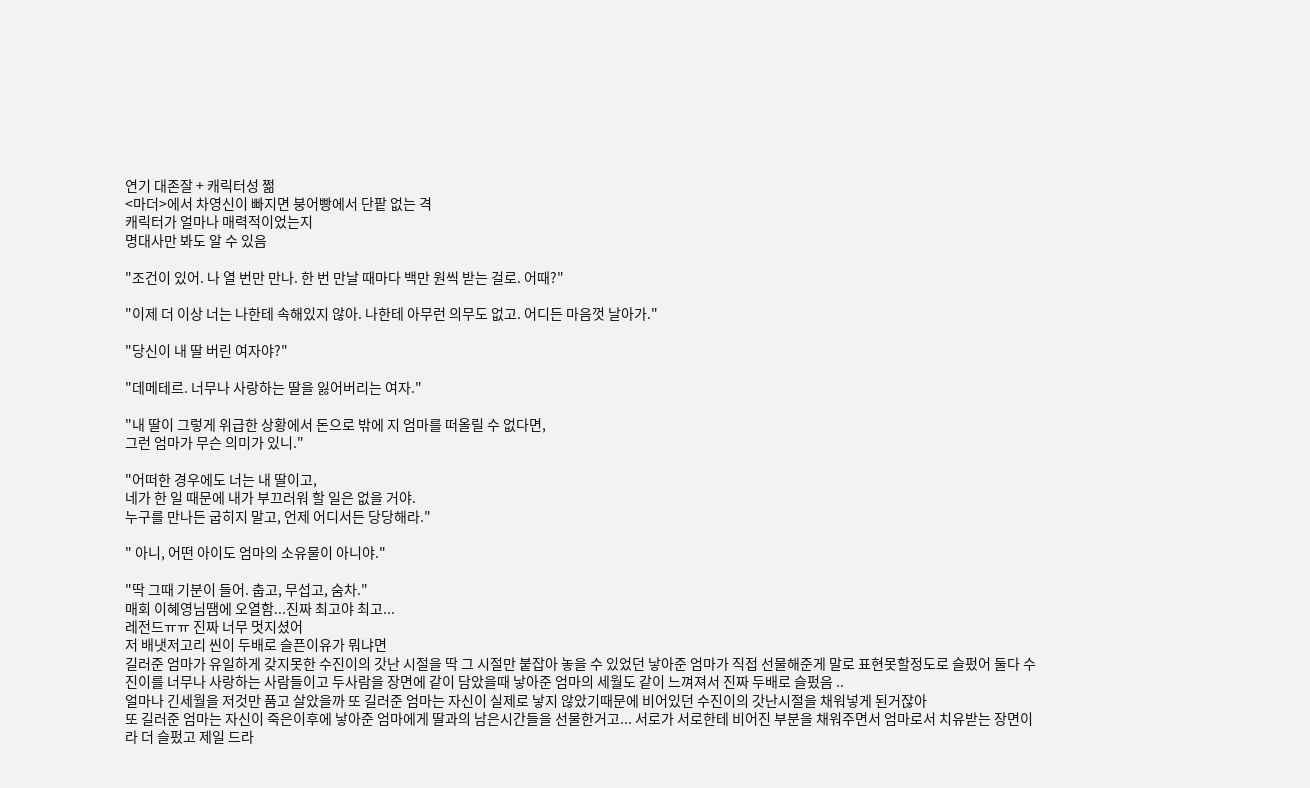연기 대존잘 + 캐릭터성 쩖
<마더>에서 차영신이 빠지면 붕어빵에서 단팥 없는 격
캐릭터가 얼마나 매력적이었는지
명대사만 봐도 알 수 있음

"조건이 있어. 나 열 번만 만나. 한 번 만날 때마다 백만 원씩 받는 걸로. 어때?"

"이제 더 이상 너는 나한테 속해있지 않아. 나한테 아무런 의무도 없고. 어디든 마음껏 날아가."

"당신이 내 딸 버린 여자야?"

"데메테르. 너무나 사랑하는 딸을 잃어버리는 여자."

"내 딸이 그렇게 위급한 상황에서 돈으로 밖에 지 엄마를 떠올릴 수 없다면,
그런 엄마가 무슨 의미가 있니."

"어떠한 경우에도 너는 내 딸이고,
네가 한 일 때문에 내가 부끄러워 할 일은 없을 거야.
누구를 만나든 굽히지 말고, 언제 어디서든 당당해라."

" 아니, 어떤 아이도 엄마의 소유물이 아니야."

"딱 그때 기분이 들어. 춥고, 무섭고, 숨차."
매회 이혜영님땜에 오열함...진짜 최고야 최고...
레전드ㅠㅠ 진짜 너무 멋지셨어
저 배냇저고리 씬이 두배로 슬픈이유가 뭐냐면
길러준 엄마가 유일하게 갖지못한 수진이의 갓난 시절을 딱 그 시절만 붙잡아 놓을 수 있었던 낳아준 엄마가 직접 선물해준게 말로 표현못할정도로 슬펐어 둘다 수진이를 너무나 사랑하는 사람들이고 두사람을 장면에 같이 담았을때 낳아준 엄마의 세월도 같이 느껴져서 진짜 두배로 슬펐음 ..
얼마나 긴세월을 저것만 품고 살았을까 또 길러준 엄마는 자신이 실제로 낳지 않았기때문에 비어있던 수진이의 갓난시절을 채워넣게 된거잖아
또 길러준 엄마는 자신이 죽은이후에 낳아준 엄마에게 딸과의 남은시간들을 선물한거고... 서로가 서로한테 비어진 부분을 채워주면서 엄마로서 치유받는 장면이라 더 슬펐고 제일 드라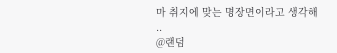마 취지에 맞는 명장면이라고 생각해 ..
@랜덤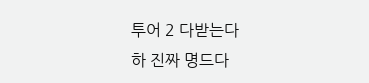투어 2 다받는다
하 진짜 명드다